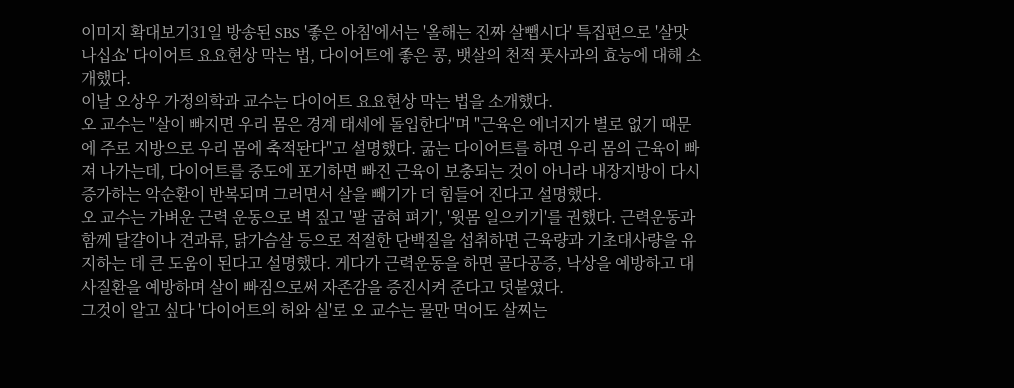이미지 확대보기31일 방송된 SBS '좋은 아침'에서는 '올해는 진짜 살뺍시다' 특집편으로 '살맛나십쇼' 다이어트 요요현상 막는 법, 다이어트에 좋은 콩, 뱃살의 천적 풋사과의 효능에 대해 소개했다.
이날 오상우 가정의학과 교수는 다이어트 요요현상 막는 법을 소개했다.
오 교수는 "살이 빠지면 우리 몸은 경계 태세에 돌입한다"며 "근육은 에너지가 별로 없기 때문에 주로 지방으로 우리 몸에 축적돤다"고 설명했다. 굶는 다이어트를 하면 우리 몸의 근육이 빠져 나가는데, 다이어트를 중도에 포기하면 빠진 근육이 보충되는 것이 아니라 내장지방이 다시 증가하는 악순환이 반복되며 그러면서 살을 빼기가 더 힘들어 진다고 설명했다.
오 교수는 가벼운 근력 운동으로 벽 짚고 '팔 굽혀 펴기', '윗몸 일으키기'를 권했다. 근력운동과 함께 달걀이나 견과류, 닭가슴살 등으로 적절한 단백질을 섭취하면 근육량과 기초대사량을 유지하는 데 큰 도움이 된다고 설명했다. 게다가 근력운동을 하면 골다공증, 낙상을 예방하고 대사질환을 예방하며 살이 빠짐으로써 자존감을 증진시켜 준다고 덧붙였다.
그것이 알고 싶다 '다이어트의 허와 실'로 오 교수는 물만 먹어도 살찌는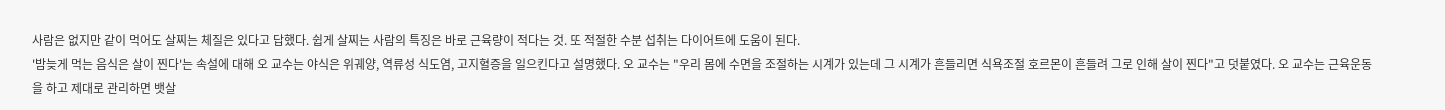사람은 없지만 같이 먹어도 살찌는 체질은 있다고 답했다. 쉽게 살찌는 사람의 특징은 바로 근육량이 적다는 것. 또 적절한 수분 섭취는 다이어트에 도움이 된다.
'밤늦게 먹는 음식은 살이 찐다'는 속설에 대해 오 교수는 야식은 위궤양, 역류성 식도염, 고지혈증을 일으킨다고 설명했다. 오 교수는 "우리 몸에 수면을 조절하는 시계가 있는데 그 시계가 흔들리면 식욕조절 호르몬이 흔들려 그로 인해 살이 찐다"고 덧붙였다. 오 교수는 근육운동을 하고 제대로 관리하면 뱃살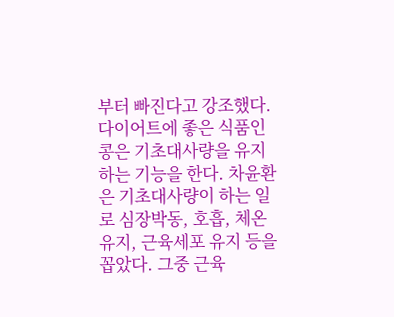부터 빠진다고 강조했다.
다이어트에 좋은 식품인 콩은 기초대사량을 유지하는 기능을 한다. 차윤환은 기초대사량이 하는 일로 심장박동, 호흡, 체온 유지, 근육세포 유지 등을 꼽았다. 그중 근육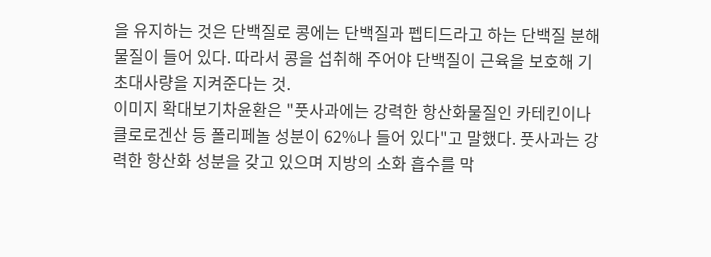을 유지하는 것은 단백질로 콩에는 단백질과 펩티드라고 하는 단백질 분해 물질이 들어 있다. 따라서 콩을 섭취해 주어야 단백질이 근육을 보호해 기초대사량을 지켜준다는 것.
이미지 확대보기차윤환은 "풋사과에는 강력한 항산화물질인 카테킨이나 클로로겐산 등 폴리페놀 성분이 62%나 들어 있다"고 말했다. 풋사과는 강력한 항산화 성분을 갖고 있으며 지방의 소화 흡수를 막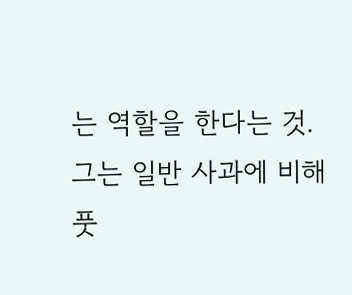는 역할을 한다는 것.
그는 일반 사과에 비해 풋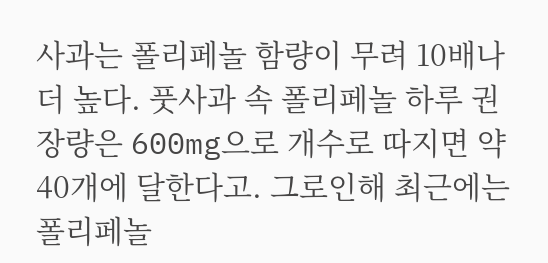사과는 폴리페놀 함량이 무려 10배나 더 높다. 풋사과 속 폴리페놀 하루 권장량은 600mg으로 개수로 따지면 약 40개에 달한다고. 그로인해 최근에는 폴리페놀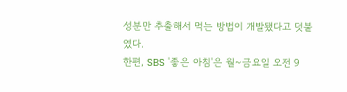성분만 추출해서 먹는 방법이 개발됐다고 덧붙였다.
한편, SBS '좋은 아침'은 월~금요일 오전 9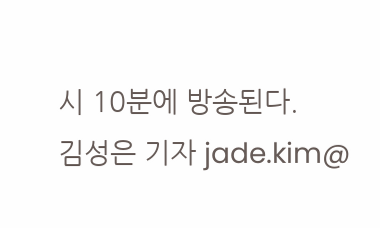시 10분에 방송된다.
김성은 기자 jade.kim@